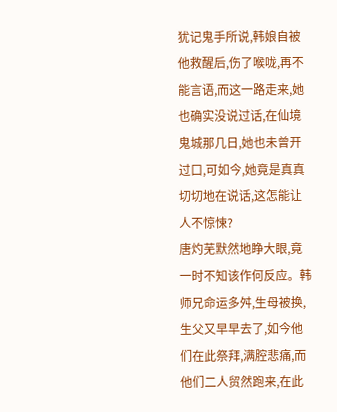犹记鬼手所说,韩娘自被他救醒后,伤了喉咙,再不能言语,而这一路走来,她也确实没说过话,在仙境鬼城那几日,她也未曾开过口,可如今,她竟是真真切切地在说话,这怎能让人不惊悚?
唐灼芜默然地睁大眼,竟一时不知该作何反应。韩师兄命运多舛,生母被换,生父又早早去了,如今他们在此祭拜,满腔悲痛,而他们二人贸然跑来,在此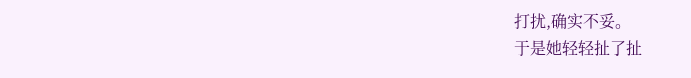打扰,确实不妥。
于是她轻轻扯了扯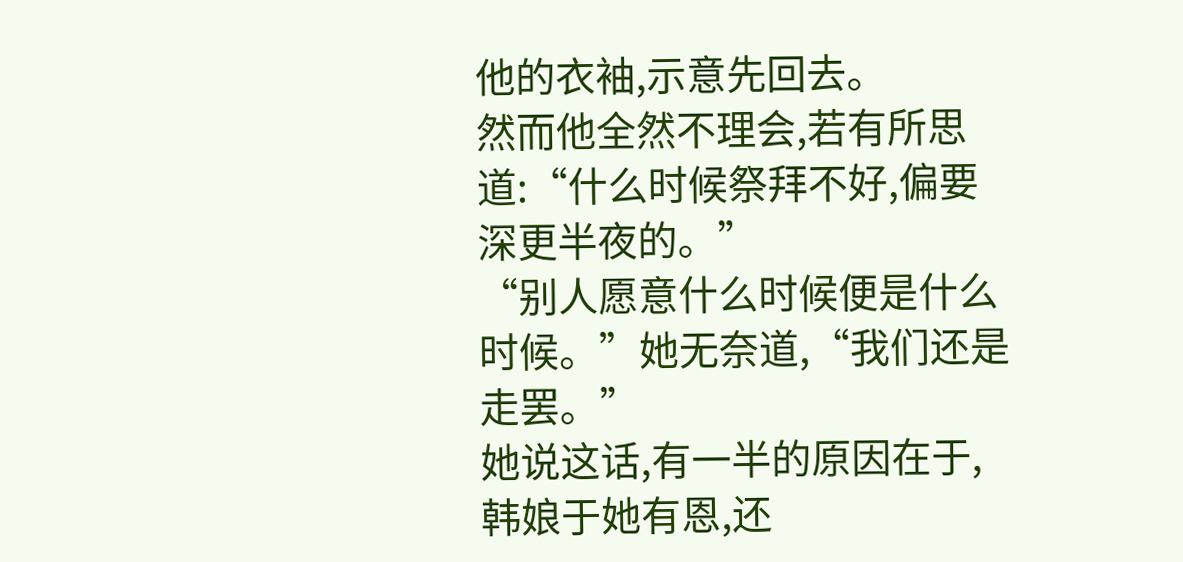他的衣袖,示意先回去。
然而他全然不理会,若有所思道:“什么时候祭拜不好,偏要深更半夜的。”
“别人愿意什么时候便是什么时候。”她无奈道,“我们还是走罢。”
她说这话,有一半的原因在于,韩娘于她有恩,还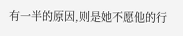有一半的原因,则是她不愿他的行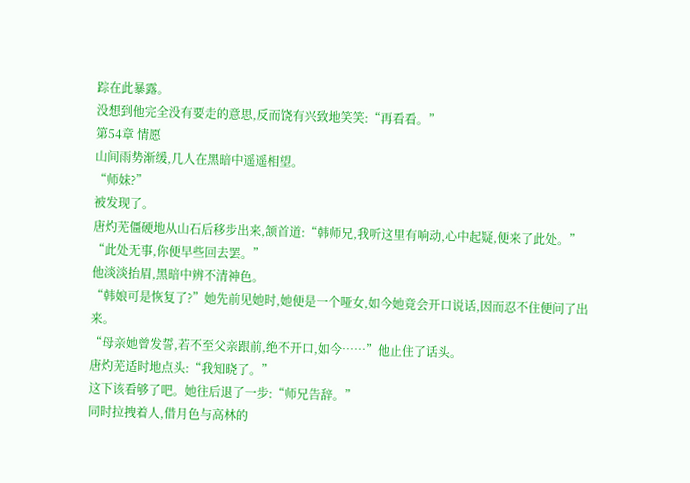踪在此暴露。
没想到他完全没有要走的意思,反而饶有兴致地笑笑:“再看看。”
第54章 情愿
山间雨势渐缓,几人在黑暗中遥遥相望。
“师妹?”
被发现了。
唐灼芜僵硬地从山石后移步出来,颔首道:“韩师兄,我听这里有响动,心中起疑,便来了此处。”
“此处无事,你便早些回去罢。”
他淡淡抬眉,黑暗中辨不清神色。
“韩娘可是恢复了?”她先前见她时,她便是一个哑女,如今她竟会开口说话,因而忍不住便问了出来。
“母亲她曾发誓,若不至父亲跟前,绝不开口,如今……”他止住了话头。
唐灼芜适时地点头:“我知晓了。”
这下该看够了吧。她往后退了一步:“师兄告辞。”
同时拉拽着人,借月色与高林的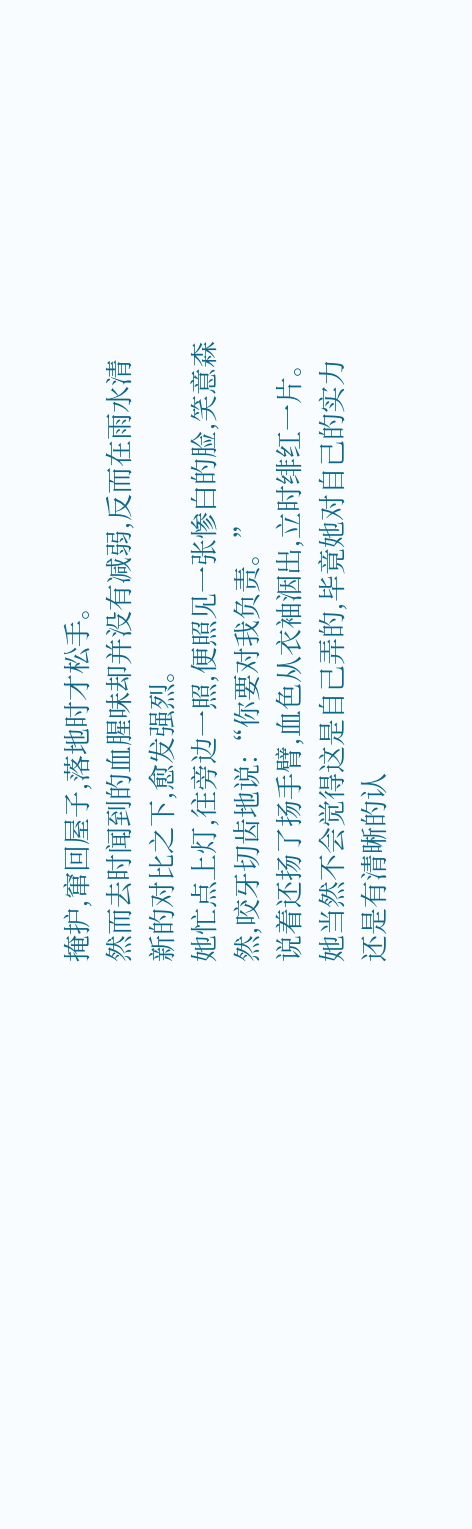掩护,窜回屋子,落地时才松手。
然而去时闻到的血腥味却并没有减弱,反而在雨水清新的对比之下,愈发强烈。
她忙点上灯,往旁边一照,便照见一张惨白的脸,笑意森然,咬牙切齿地说:“你要对我负责。”
说着还扬了扬手臂,血色从衣袖洇出,立时绯红一片。
她当然不会觉得这是自己弄的,毕竟她对自己的实力还是有清晰的认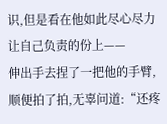识,但是看在他如此尽心尽力让自己负责的份上——
伸出手去捏了一把他的手臂,顺便拍了拍,无辜问道:“还疼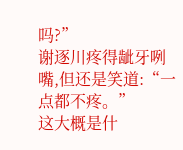吗?”
谢逐川疼得龇牙咧嘴,但还是笑道:“一点都不疼。”
这大概是什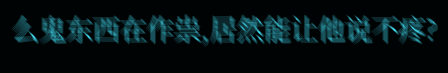么鬼东西在作祟,居然能让他说不疼?